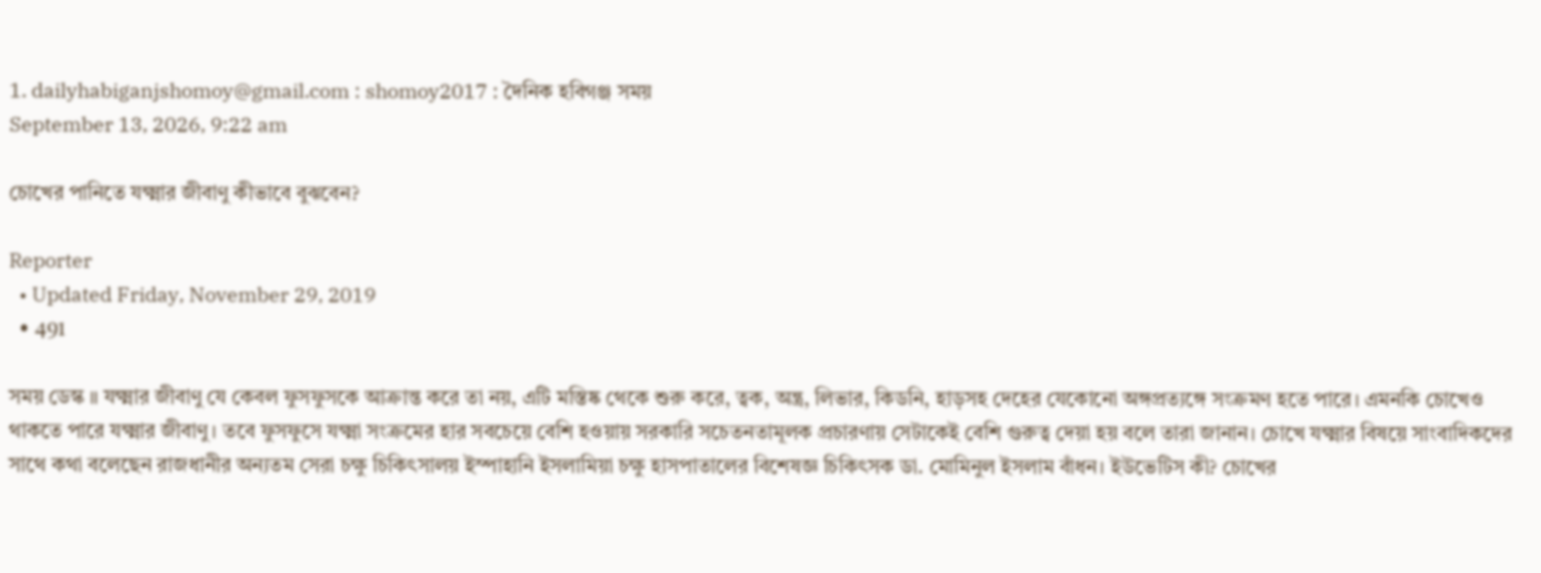1. dailyhabiganjshomoy@gmail.com : shomoy2017 : দৈনিক হবিগঞ্জ সময়
September 13, 2026, 9:22 am

চোখের পানিতে যক্ষ্মার জীবাণু কীভাবে বুঝবেন?

Reporter
  • Updated Friday, November 29, 2019
  • 491

সময় ডেস্ক ॥ যক্ষ্মার জীবাণু যে কেবল ফুসফুসকে আক্রান্ত করে তা নয়, এটি মস্তিষ্ক থেকে শুরু করে, ত্বক, অন্ত্র, লিভার, কিডনি, হাড়সহ দেহের যেকোনো অঙ্গপ্রত্যঙ্গে সংক্রমণ হতে পারে। এমনকি চোখেও থাকতে পারে যক্ষ্মার জীবাণু। তবে ফুসফুসে যক্ষ্মা সংক্রমের হার সবচেয়ে বেশি হওয়ায় সরকারি সচেতনতামূলক প্রচারণায় সেটাকেই বেশি গুরুত্ব দেয়া হয় বলে তারা জানান। চোখে যক্ষ্মার বিষয়ে সাংবাদিকদের সাথে কথা বলেছেন রাজধানীর অন্যতম সেরা চক্ষু চিকিৎসালয় ইস্পাহানি ইসলামিয়া চক্ষু হাসপাতালের বিশেষজ্ঞ চিকিৎসক ডা. মোমিনুল ইসলাম বাঁধন। ইউভেটিস কী? চোখের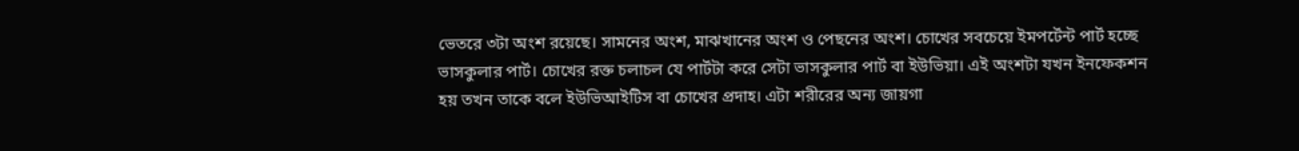ভেতরে ৩টা অংশ রয়েছে। সামনের অংশ, মাঝখানের অংশ ও পেছনের অংশ। চোখের সবচেয়ে ইমপর্টেন্ট পার্ট হচ্ছে ভাসকুলার পার্ট। চোখের রক্ত চলাচল যে পার্টটা করে সেটা ভাসকুলার পার্ট বা ইউভিয়া। এই অংশটা যখন ইনফেকশন হয় তখন তাকে বলে ইউভিআইটিস বা চোখের প্রদাহ। এটা শরীরের অন্য জায়গা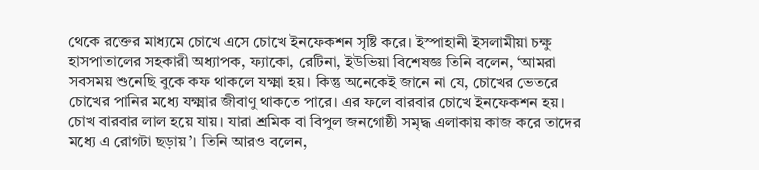থেকে রক্তের মাধ্যমে চোখে এসে চোখে ইনফেকশন সৃষ্টি করে। ইস্পাহানী ইসলামীয়া চক্ষু হাসপাতালের সহকারী অধ্যাপক, ফ্যাকো, রেটিনা, ইউভিয়া বিশেষজ্ঞ তিনি বলেন, ‘আমরা সবসময় শুনেছি বুকে কফ থাকলে যক্ষ্মা হয়। কিন্তু অনেকেই জানে না যে, চোখের ভেতরে চোখের পানির মধ্যে যক্ষ্মার জীবাণু থাকতে পারে। এর ফলে বারবার চোখে ইনফেকশন হয়। চোখ বারবার লাল হয়ে যায়। যারা শ্রমিক বা বিপুল জনগোষ্ঠী সমৃদ্ধ এলাকায় কাজ করে তাদের মধ্যে এ রোগটা ছড়ায়’। তিনি আরও বলেন,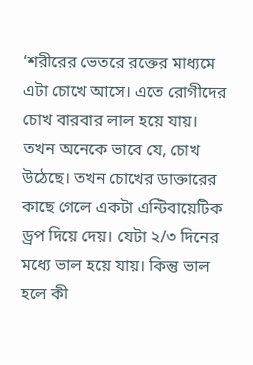‘শরীরের ভেতরে রক্তের মাধ্যমে এটা চোখে আসে। এতে রোগীদের চোখ বারবার লাল হয়ে যায়। তখন অনেকে ভাবে যে, চোখ উঠেছে। তখন চোখের ডাক্তারের কাছে গেলে একটা এন্টিবায়েটিক ড্রপ দিয়ে দেয়। যেটা ২/৩ দিনের মধ্যে ভাল হয়ে যায়। কিন্তু ভাল হলে কী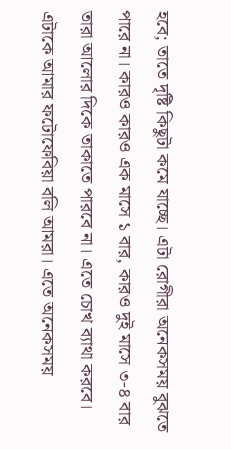হবে; তাতে দৃষ্টি কিছুটা কমে যাচ্ছে। এটা রোগীরা অনেকসময় বুঝতে পারে না। কারও কারও এক মাসে ১ বার, কারও দুই মাসে ৩-৪ বার তারা আলোর দিকে তাকাতে পারবে না। এতে চোখ ব্যাথা করবে। এটাকে আমার ফটোফেবিয়া বলি আমরা। এতে অনেকসময়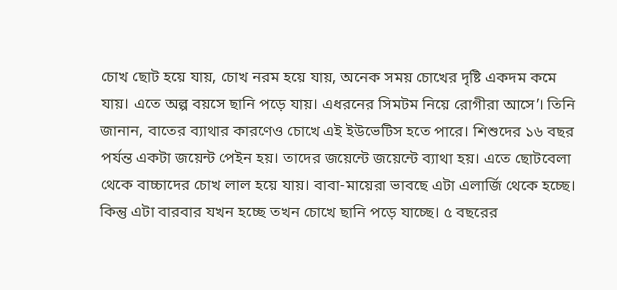চোখ ছোট হয়ে যায়, চোখ নরম হয়ে যায়, অনেক সময় চোখের দৃষ্টি একদম কমে যায়। এতে অল্প বয়সে ছানি পড়ে যায়। এধরনের সিমটম নিয়ে রোগীরা আসে’। তিনি জানান, বাতের ব্যাথার কারণেও চোখে এই ইউভেটিস হতে পারে। শিশুদের ১৬ বছর পর্যন্ত একটা জয়েন্ট পেইন হয়। তাদের জয়েন্টে জয়েন্টে ব্যাথা হয়। এতে ছোটবেলা থেকে বাচ্চাদের চোখ লাল হয়ে যায়। বাবা-মায়েরা ভাবছে এটা এলার্জি থেকে হচ্ছে। কিন্তু এটা বারবার যখন হচ্ছে তখন চোখে ছানি পড়ে যাচ্ছে। ৫ বছরের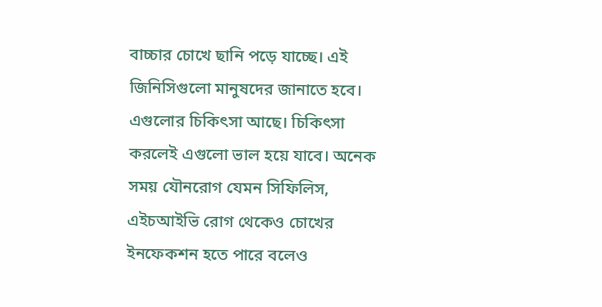বাচ্চার চোখে ছানি পড়ে যাচ্ছে। এই জিনিসিগুলো মানুষদের জানাতে হবে। এগুলোর চিকিৎসা আছে। চিকিৎসা করলেই এগুলো ভাল হয়ে যাবে। অনেক সময় যৌনরোগ যেমন সিফিলিস, এইচআইভি রোগ থেকেও চোখের ইনফেকশন হতে পারে বলেও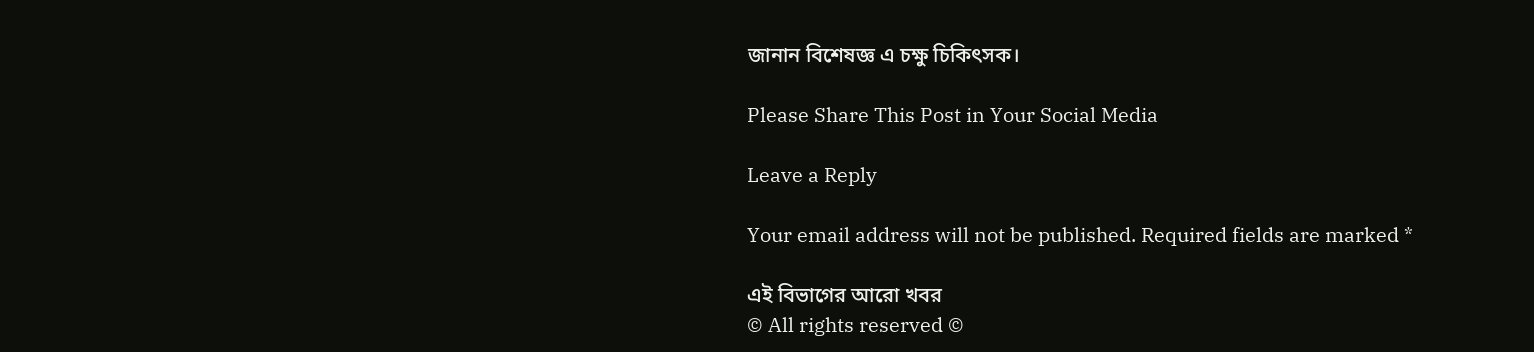জানান বিশেষজ্ঞ এ চক্ষু চিকিৎসক।

Please Share This Post in Your Social Media

Leave a Reply

Your email address will not be published. Required fields are marked *

এই বিভাগের আরো খবর
© All rights reserved ©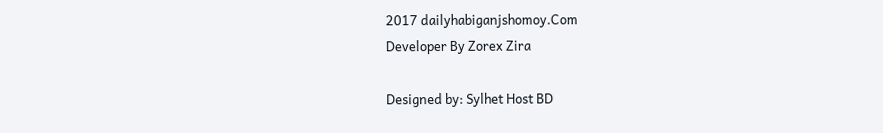2017 dailyhabiganjshomoy.Com
Developer By Zorex Zira

Designed by: Sylhet Host BD